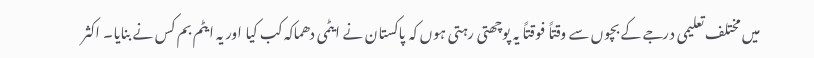میں مختلف تعلیمی درجے کے بچوں سے وقتاً فوقتاً یہ پوچھتی رہتی ہوں کہ پاکستان نے ایٹمی دھماکہ کب کیا اور یہ ایٹم بم کس نے بنایا۔ اکثر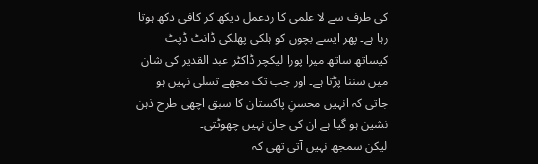کی طرف سے لا علمی کا ردعمل دیکھ کر کافی دکھ ہوتا رہا ہے۔ پھر ایسے بچوں کو ہلکی پھلکی ڈانٹ ڈپٹ کیساتھ ساتھ میرا پورا لیکچر ڈاکٹر عبد القدیر کی شان میں سننا پڑتا ہے۔ اور جب تک مجھے تسلی نہیں ہو جاتی کہ انہیں محسنِ پاکستان کا سبق اچھی طرح ذہن نشین ہو گیا ہے ان کی جان نہیں چھوٹتی۔
لیکن سمجھ نہیں آتی تھی کہ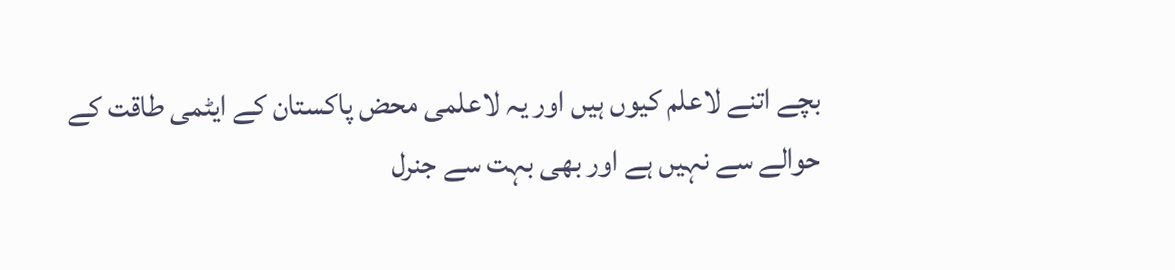بچے اتنے لاعلم کیوں ہیں اور یہ لاعلمی محض پاکستان کے ایٹمی طاقت کے حوالے سے نہیں ہے اور بھی بہت سے جنرل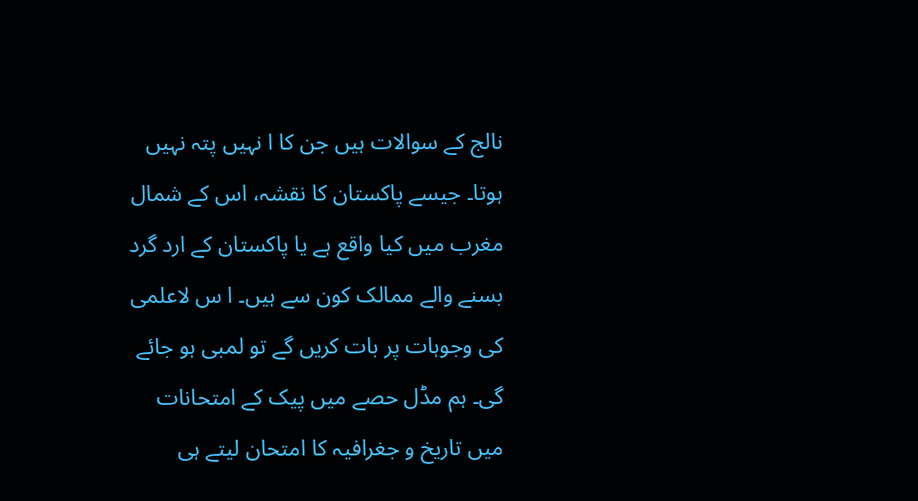نالج کے سوالات ہیں جن کا ا نہیں پتہ نہیں ہوتا۔ جیسے پاکستان کا نقشہ، اس کے شمال مغرب میں کیا واقع ہے یا پاکستان کے ارد گرد بسنے والے ممالک کون سے ہیں۔ ا س لاعلمی کی وجوہات پر بات کریں گے تو لمبی ہو جائے گی۔ ہم مڈل حصے میں پیک کے امتحانات میں تاریخ و جغرافیہ کا امتحان لیتے ہی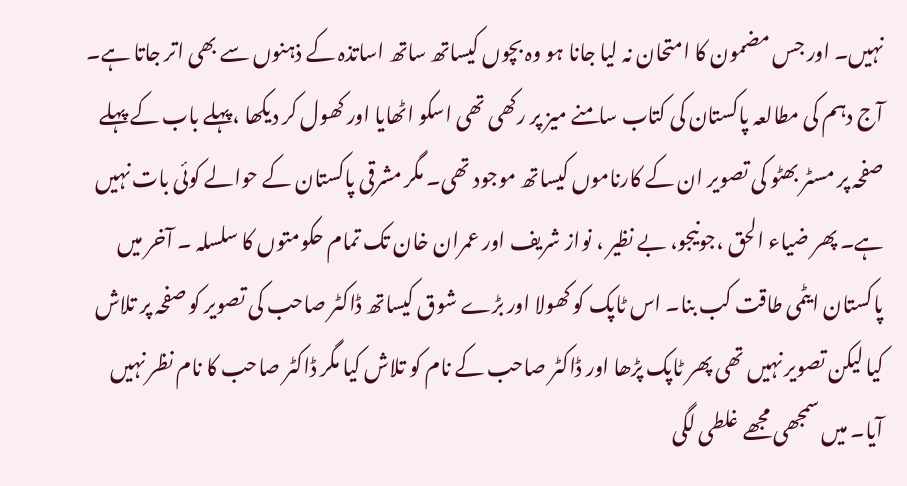نہیں۔ اور جس مضمون کا امتحان نہ لیا جانا ہو وہ بچوں کیساتھ ساتھ اساتذہ کے ذہنوں سے بھی اتر جاتا ہے۔
آج دہم کی مطالعہ پاکستان کی کتاب سامنے میز پر رکھی تھی اسکو اٹھایا اور کھول کر دیکھا ،پہلے باب کے پہلے صفحہ پر مسٹر بھٹو کی تصویر ان کے کارناموں کیساتھ موجود تھی۔ مگر مشرقی پاکستان کے حوالے کوئی بات نہیں ہے۔ پھر ضیاء الحق ،جونیجو، بے نظیر ، نواز شریف اور عمران خان تک تمام حکومتوں کا سلسلہ ۔ آخر میں پاکستان ایٹمی طاقت کب بنا۔ اس ٹاپک کو کھولا اور بڑے شوق کیساتھ ڈاکٹر صاحب کی تصویر کو صفحہ پر تلاش کیا لیکن تصویر نہیں تھی پھر ٹاپک پڑھا اور ڈاکٹر صاحب کے نام کو تلاش کیا مگر ڈاکٹر صاحب کا نام نظر نہیں آیا۔ میں سمجھی مجھے غلطی لگی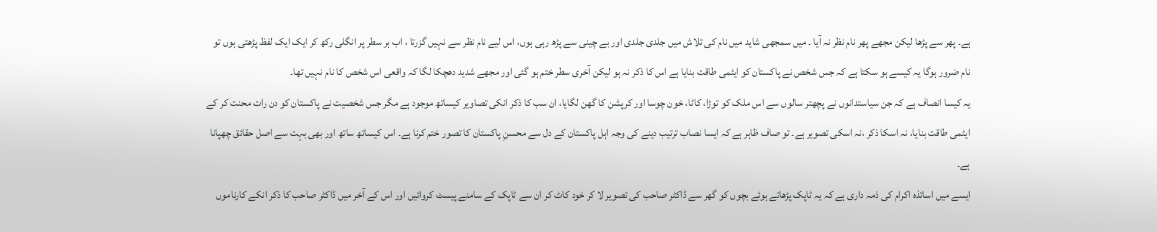ہے۔ پھر سے پڑھا لیکن مجھے پھر نام نظر نہ آیا ۔ میں سمجھی شاید میں نام کی تلاش میں جلدی جلدی اور بے چینی سے پڑھ رہی ہوں، اس لیے نام نظر سے نہیں گزرتا ، اب ہر سطر پر انگلی رکھ کر ایک ایک لفظ پڑھتی ہوں تو نام ضرور ہوگا یہ کیسے ہو سکتا ہے کہ جس شخص نے پاکستان کو ایٹمی طاقت بنایا ہے اس کا ذکر نہ ہو لیکن آخری سطر ختم ہو گئی اور مجھے شدید دھچکا لگا کہ واقعی اس شخص کا نام نہیں تھا۔
یہ کیسا انصاف ہے کہ جن سیاستدانوں نے پچھتر سالوں سے اس ملک کو توڑا، کاٹا، خون چوسا اور کرپشن کا گھن لگایا، ان سب کا ذکر انکی تصاویر کیساتھ موجود ہے مگر جس شخصیت نے پاکستان کو دن رات محنت کر کے ایٹمی طاقت بنایا، نہ اسکا ذکر ،نہ اسکی تصویر ہے۔ تو صاف ظاہر ہے کہ ایسا نصاب ترتیب دینے کی وجہ اہل پاکستان کے دل سے محسنِ پاکستان کا تصور ختم کرنا ہے۔ اس کیساتھ ساتھ اور بھی بہت سے اصل حقائق چھپانا ہے۔
ایسے میں اساتذہ اکرام کی ذمہ داری ہے کہ یہ ٹاپک پڑھاتے ہوئے بچوں کو گھر سے ڈاکٹر صاحب کی تصویر لا کر خود کاٹ کر ان سے ٹاپک کے سامنے پیسٹ کروائیں اور اس کے آخر میں ڈاکٹر صاحب کا ذکر انکے کارناموں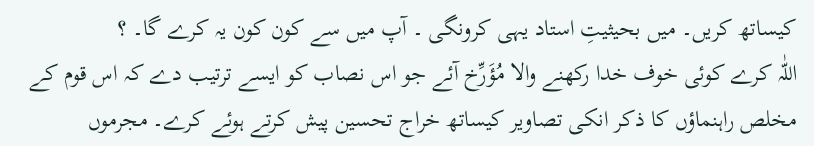کیساتھ کریں۔ میں بحیثیتِ استاد یہی کرونگی ۔ آپ میں سے کون کون یہ کرے گا۔ ؟
اللّٰہ کرے کوئی خوف خدا رکھنے والا مُؤَرِّخ آئے جو اس نصاب کو ایسے ترتیب دے کہ اس قوم کے مخلص راہنماؤں کا ذکر انکی تصاویر کیساتھ خراج تحسین پیش کرتے ہوئے کرے۔ مجرموں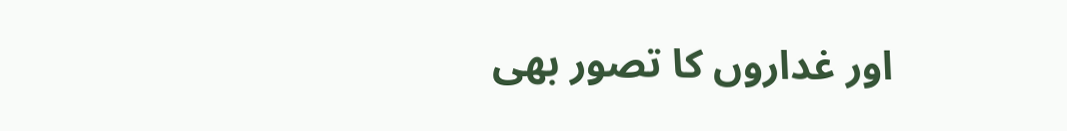اور غداروں کا تصور بھی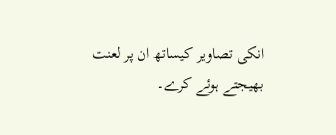انکی تصاویر کیساتھ ان پر لعنت بھیجتے ہوئے کرے۔